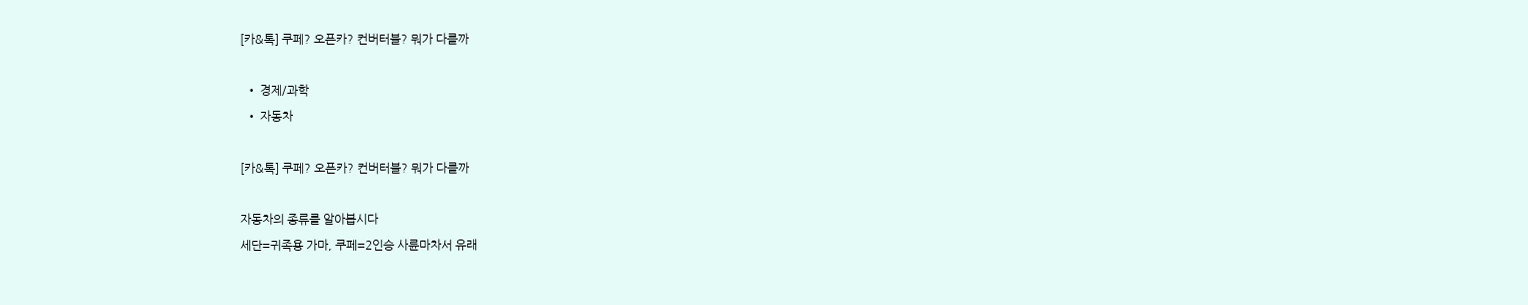[카&톡] 쿠페? 오픈카? 컨버터블? 뭐가 다를까

  • 경제/과학
  • 자동차

[카&톡] 쿠페? 오픈카? 컨버터블? 뭐가 다를까

자동차의 종류를 알아봅시다
세단=귀족용 가마, 쿠페=2인승 사륜마차서 유래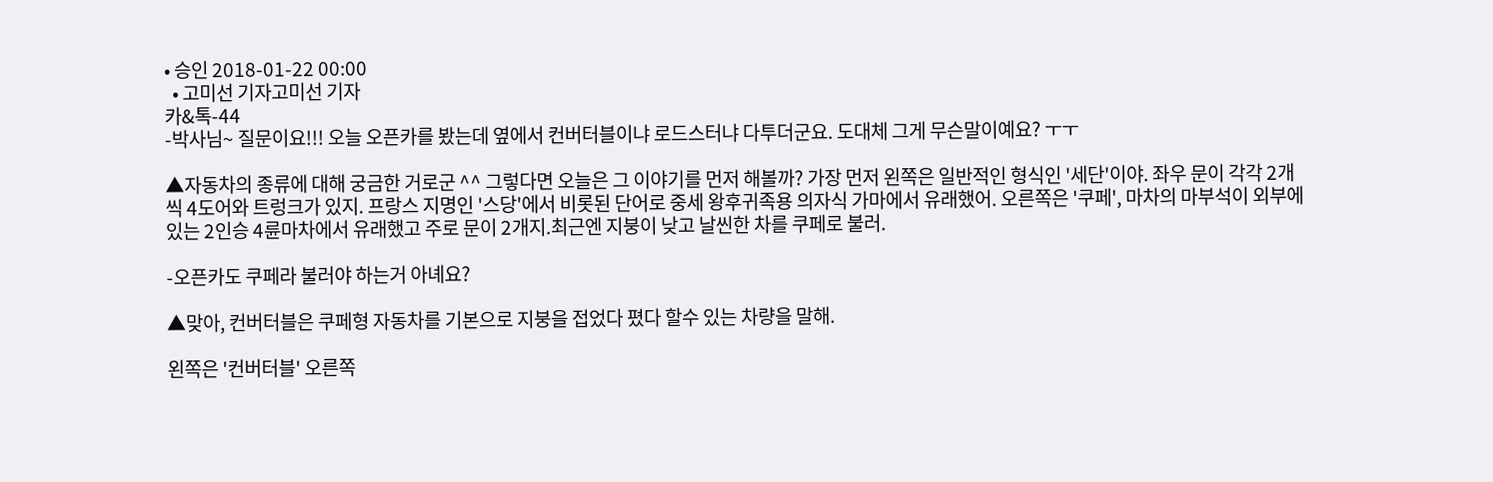• 승인 2018-01-22 00:00
  • 고미선 기자고미선 기자
카&톡-44
-박사님~ 질문이요!!! 오늘 오픈카를 봤는데 옆에서 컨버터블이냐 로드스터냐 다투더군요. 도대체 그게 무슨말이예요? ㅜㅜ

▲자동차의 종류에 대해 궁금한 거로군 ^^ 그렇다면 오늘은 그 이야기를 먼저 해볼까? 가장 먼저 왼쪽은 일반적인 형식인 '세단'이야. 좌우 문이 각각 2개씩 4도어와 트렁크가 있지. 프랑스 지명인 '스당'에서 비롯된 단어로 중세 왕후귀족용 의자식 가마에서 유래했어. 오른쪽은 '쿠페', 마차의 마부석이 외부에 있는 2인승 4륜마차에서 유래했고 주로 문이 2개지.최근엔 지붕이 낮고 날씬한 차를 쿠페로 불러.

-오픈카도 쿠페라 불러야 하는거 아녜요?

▲맞아, 컨버터블은 쿠페형 자동차를 기본으로 지붕을 접었다 폈다 할수 있는 차량을 말해.

왼쪽은 '컨버터블' 오른쪽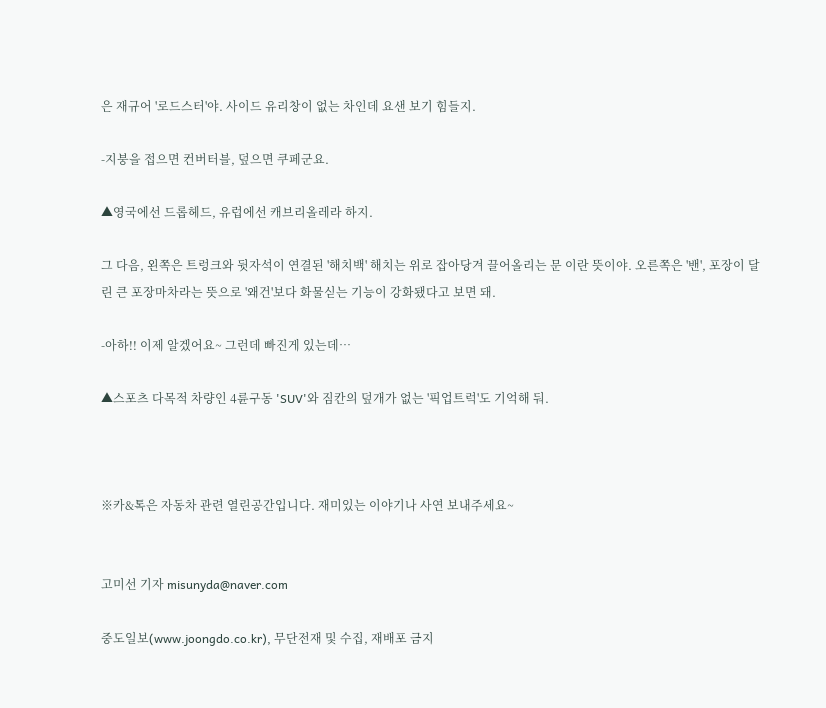은 재규어 '로드스터'야. 사이드 유리창이 없는 차인데 요샌 보기 힘들지.

-지붕을 접으면 컨버터블, 덮으면 쿠페군요.

▲영국에선 드롭헤드, 유럽에선 캐브리올레라 하지.

그 다음, 왼쪽은 트렁크와 뒷자석이 연결된 '해치백' 해치는 위로 잡아당겨 끌어올리는 문 이란 뜻이야. 오른쪽은 '밴', 포장이 달린 큰 포장마차라는 뜻으로 '왜건'보다 화물싣는 기능이 강화됐다고 보면 돼.

-아하!! 이제 알겠어요~ 그런데 빠진게 있는데…

▲스포츠 다목적 차량인 4륜구동 'SUV'와 짐칸의 덮개가 없는 '픽업트럭'도 기억해 둬.



※카&톡은 자동차 관련 열린공간입니다. 재미있는 이야기나 사연 보내주세요~


고미선 기자 misunyda@naver.com

중도일보(www.joongdo.co.kr), 무단전재 및 수집, 재배포 금지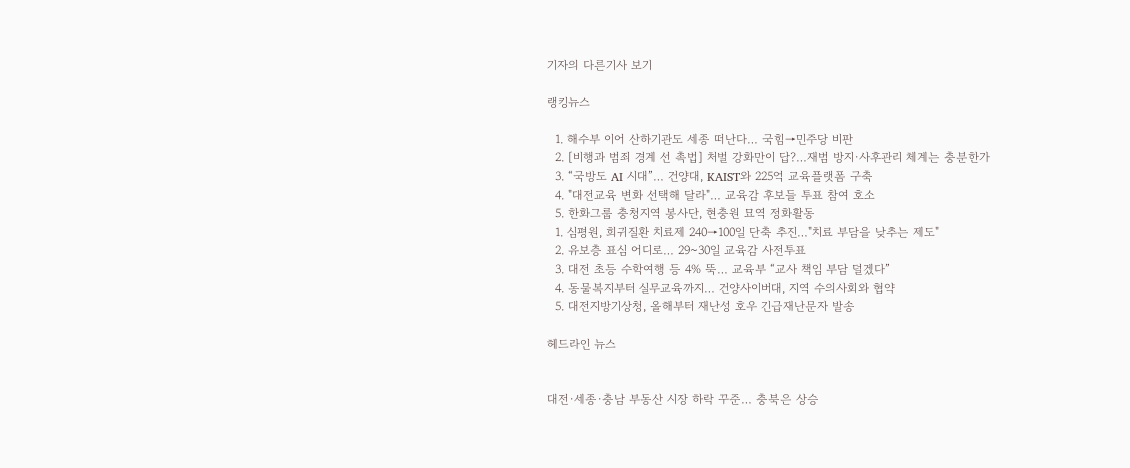기자의 다른기사 보기

랭킹뉴스

  1. 해수부 이어 산하기관도 세종 떠난다… 국힘→민주당 비판
  2. [비행과 범죄 경계 선 촉법] 처벌 강화만이 답?…재범 방지·사후관리 체계는 충분한가
  3. “국방도 AI 시대”… 건양대, KAIST와 225억 교육플랫폼 구축
  4. "대전교육 변화 선택해 달라"… 교육감 후보들 투표 참여 호소
  5. 한화그룹 충청지역 봉사단, 현충원 묘역 정화활동
  1. 심평원, 희귀질환 치료제 240→100일 단축 추진…"치료 부담을 낮추는 제도"
  2. 유보층 표심 어디로… 29~30일 교육감 사전투표
  3. 대전 초등 수학여행 등 4% 뚝… 교육부 “교사 책임 부담 덜겠다”
  4. 동물복지부터 실무교육까지… 건양사이버대, 지역 수의사회와 협약
  5. 대전지방기상청, 올해부터 재난성 호우 긴급재난문자 발송

헤드라인 뉴스


대전·세종·충남 부동산 시장 하락 꾸준… 충북은 상승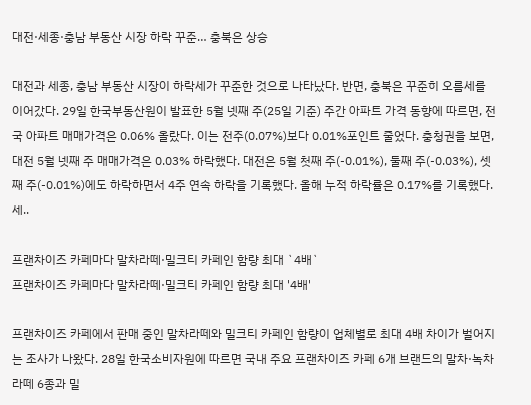대전·세종·충남 부동산 시장 하락 꾸준… 충북은 상승

대전과 세종, 충남 부동산 시장이 하락세가 꾸준한 것으로 나타났다. 반면, 충북은 꾸준히 오름세를 이어갔다. 29일 한국부동산원이 발표한 5월 넷째 주(25일 기준) 주간 아파트 가격 동향에 따르면, 전국 아파트 매매가격은 0.06% 올랐다. 이는 전주(0.07%)보다 0.01%포인트 줄었다. 충청권을 보면, 대전 5월 넷째 주 매매가격은 0.03% 하락했다. 대전은 5월 첫째 주(-0.01%), 둘째 주(-0.03%), 셋째 주(-0.01%)에도 하락하면서 4주 연속 하락을 기록했다. 올해 누적 하락률은 0.17%를 기록했다. 세..

프랜차이즈 카페마다 말차라떼·밀크티 카페인 함량 최대 `4배`
프랜차이즈 카페마다 말차라떼·밀크티 카페인 함량 최대 '4배'

프랜차이즈 카페에서 판매 중인 말차라떼와 밀크티 카페인 함량이 업체별로 최대 4배 차이가 벌어지는 조사가 나왔다. 28일 한국소비자원에 따르면 국내 주요 프랜차이즈 카페 6개 브랜드의 말차·녹차라떼 6종과 밀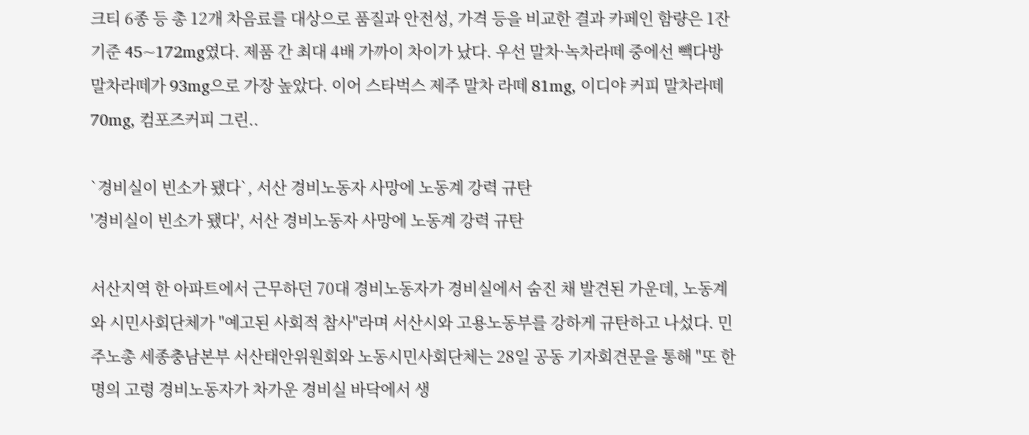크티 6종 등 총 12개 차음료를 대상으로 품질과 안전성, 가격 등을 비교한 결과 카페인 함량은 1잔 기준 45~172mg였다. 제품 간 최대 4배 가까이 차이가 났다. 우선 말차·녹차라떼 중에선 빽다방 말차라떼가 93mg으로 가장 높았다. 이어 스타벅스 제주 말차 라떼 81mg, 이디야 커피 말차라떼 70mg, 컴포즈커피 그린..

`경비실이 빈소가 됐다`, 서산 경비노동자 사망에 노동계 강력 규탄
'경비실이 빈소가 됐다', 서산 경비노동자 사망에 노동계 강력 규탄

서산지역 한 아파트에서 근무하던 70대 경비노동자가 경비실에서 숨진 채 발견된 가운데, 노동계와 시민사회단체가 "예고된 사회적 참사"라며 서산시와 고용노동부를 강하게 규탄하고 나섰다. 민주노총 세종충남본부 서산태안위원회와 노동시민사회단체는 28일 공동 기자회견문을 통해 "또 한 명의 고령 경비노동자가 차가운 경비실 바닥에서 생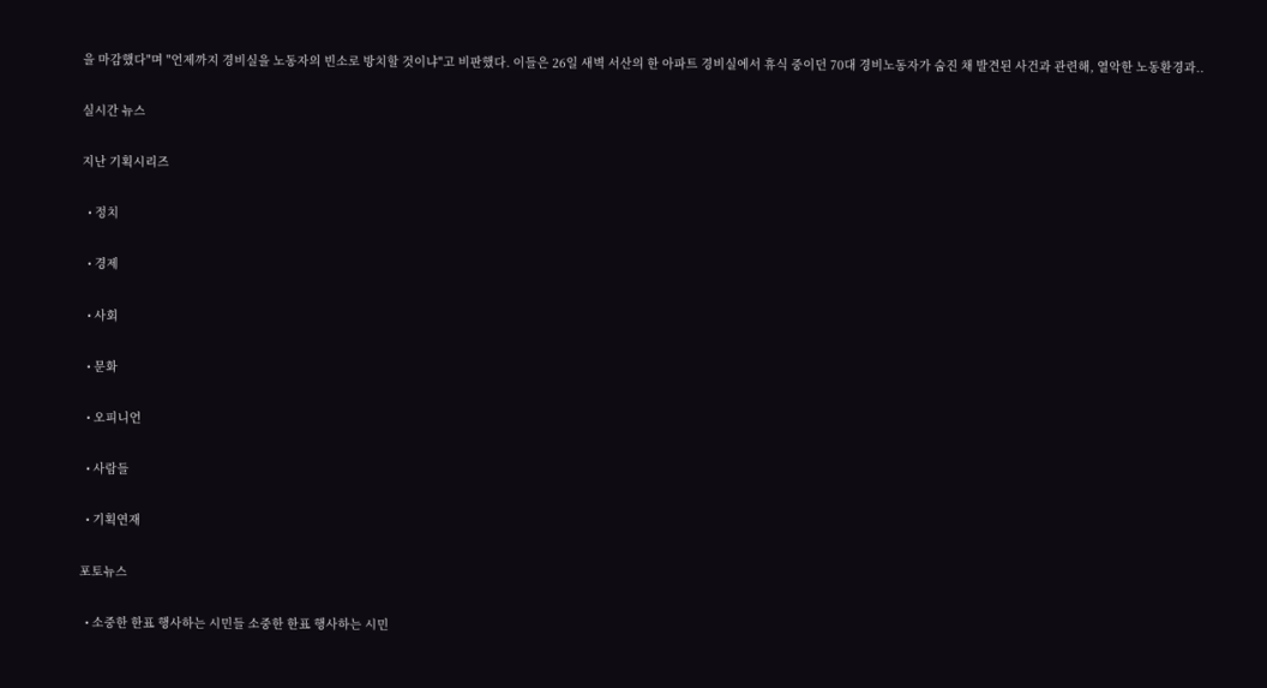을 마감했다"며 "언제까지 경비실을 노동자의 빈소로 방치할 것이냐"고 비판했다. 이들은 26일 새벽 서산의 한 아파트 경비실에서 휴식 중이던 70대 경비노동자가 숨진 채 발견된 사건과 관련해, 열악한 노동환경과..

실시간 뉴스

지난 기획시리즈

  • 정치

  • 경제

  • 사회

  • 문화

  • 오피니언

  • 사람들

  • 기획연재

포토뉴스

  • 소중한 한표 행사하는 시민들 소중한 한표 행사하는 시민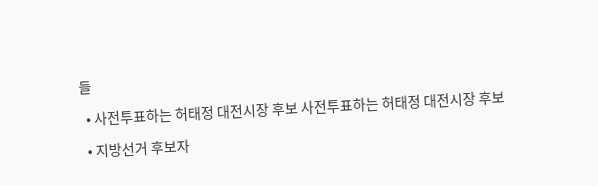들

  • 사전투표하는 허태정 대전시장 후보 사전투표하는 허태정 대전시장 후보

  • 지방선거 후보자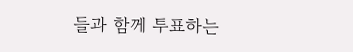들과 함께 투표하는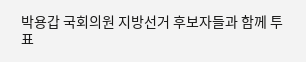박용갑 국회의원 지방선거 후보자들과 함께 투표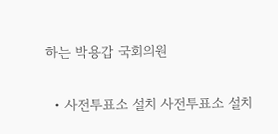하는 박용갑 국회의원

  • 사전투표소 설치 사전투표소 설치